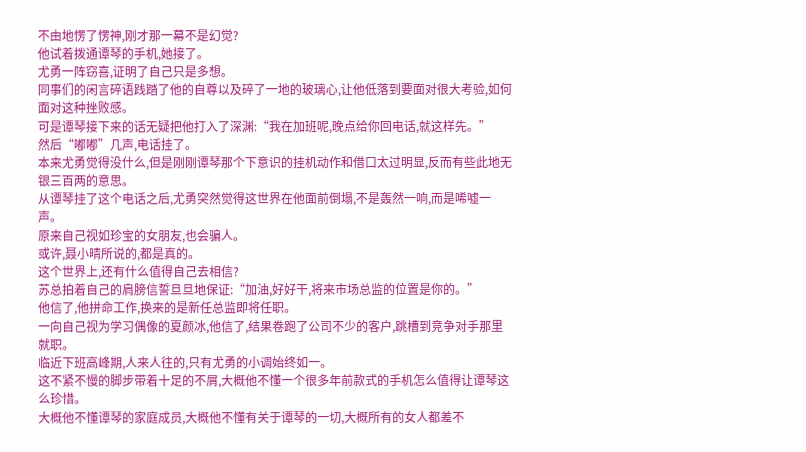不由地愣了愣神,刚才那一幕不是幻觉?
他试着拨通谭琴的手机,她接了。
尤勇一阵窃喜,证明了自己只是多想。
同事们的闲言碎语践踏了他的自尊以及碎了一地的玻璃心,让他低落到要面对很大考验,如何面对这种挫败感。
可是谭琴接下来的话无疑把他打入了深渊:“我在加班呢,晚点给你回电话,就这样先。”
然后“嘟嘟”几声,电话挂了。
本来尤勇觉得没什么,但是刚刚谭琴那个下意识的挂机动作和借口太过明显,反而有些此地无银三百两的意思。
从谭琴挂了这个电话之后,尤勇突然觉得这世界在他面前倒塌,不是轰然一响,而是唏嘘一声。
原来自己视如珍宝的女朋友,也会骗人。
或许,聂小晴所说的,都是真的。
这个世界上,还有什么值得自己去相信?
苏总拍着自己的肩膀信誓旦旦地保证:“加油,好好干,将来市场总监的位置是你的。”
他信了,他拼命工作,换来的是新任总监即将任职。
一向自己视为学习偶像的夏颜冰,他信了,结果卷跑了公司不少的客户,跳槽到竞争对手那里就职。
临近下班高峰期,人来人往的,只有尤勇的小调始终如一。
这不紧不慢的脚步带着十足的不屑,大概他不懂一个很多年前款式的手机怎么值得让谭琴这么珍惜。
大概他不懂谭琴的家庭成员,大概他不懂有关于谭琴的一切,大概所有的女人都差不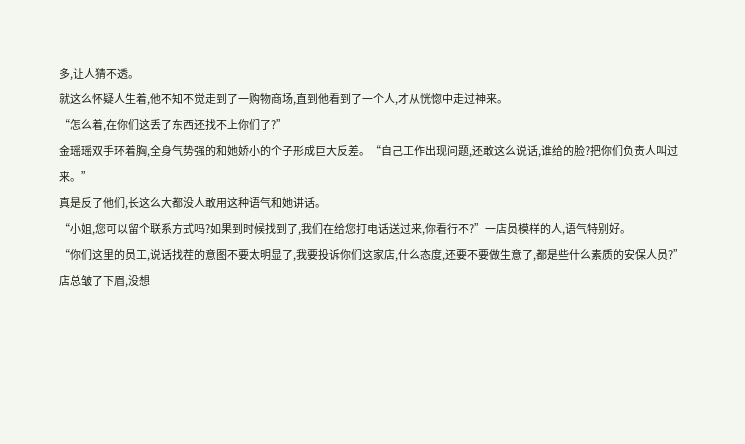多,让人猜不透。
就这么怀疑人生着,他不知不觉走到了一购物商场,直到他看到了一个人,才从恍惚中走过神来。
“怎么着,在你们这丢了东西还找不上你们了?”
金瑶瑶双手环着胸,全身气势强的和她娇小的个子形成巨大反差。“自己工作出现问题,还敢这么说话,谁给的脸?把你们负责人叫过来。”
真是反了他们,长这么大都没人敢用这种语气和她讲话。
“小姐,您可以留个联系方式吗?如果到时候找到了,我们在给您打电话送过来,你看行不?”一店员模样的人,语气特别好。
“你们这里的员工,说话找茬的意图不要太明显了,我要投诉你们这家店,什么态度,还要不要做生意了,都是些什么素质的安保人员?”
店总皱了下眉,没想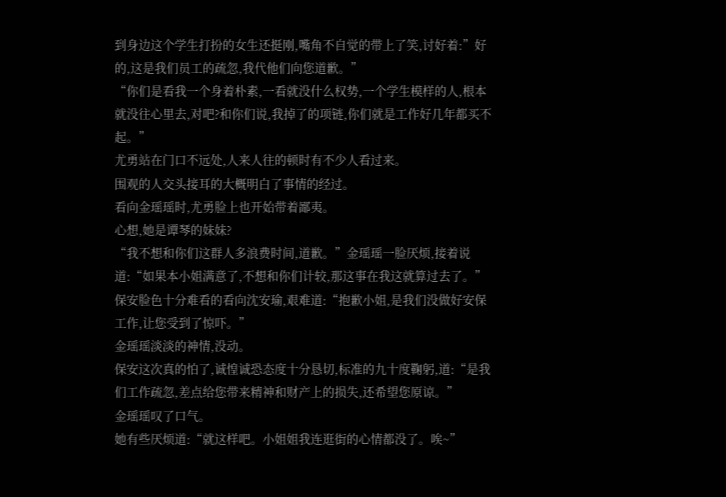到身边这个学生打扮的女生还挺刚,嘴角不自觉的带上了笑,讨好着:”好的,这是我们员工的疏忽,我代他们向您道歉。”
“你们是看我一个身着朴素,一看就没什么权势,一个学生模样的人,根本就没往心里去,对吧?和你们说,我掉了的项链,你们就是工作好几年都买不起。”
尤勇站在门口不远处,人来人往的顿时有不少人看过来。
围观的人交头接耳的大概明白了事情的经过。
看向金瑶瑶时,尤勇脸上也开始带着鄙夷。
心想,她是谭琴的妹妹?
“我不想和你们这群人多浪费时间,道歉。”金瑶瑶一脸厌烦,接着说道:“如果本小姐满意了,不想和你们计较,那这事在我这就算过去了。”
保安脸色十分难看的看向沈安瑜,艰难道:“抱歉小姐,是我们没做好安保工作,让您受到了惊吓。”
金瑶瑶淡淡的神情,没动。
保安这次真的怕了,诚惶诚恐态度十分恳切,标准的九十度鞠躬,道:“是我们工作疏忽,差点给您带来精神和财产上的损失,还希望您原谅。”
金瑶瑶叹了口气。
她有些厌烦道:“就这样吧。小姐姐我连逛街的心情都没了。唉~”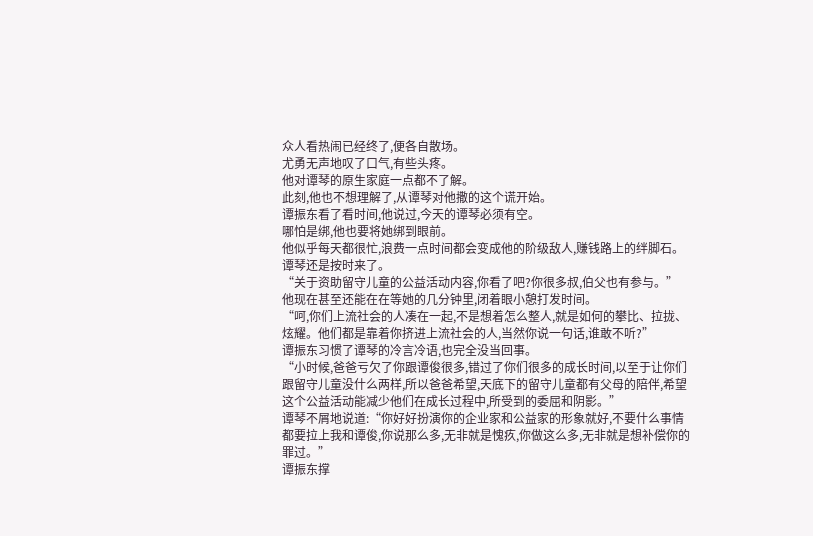众人看热闹已经终了,便各自散场。
尤勇无声地叹了口气,有些头疼。
他对谭琴的原生家庭一点都不了解。
此刻,他也不想理解了,从谭琴对他撒的这个谎开始。
谭振东看了看时间,他说过,今天的谭琴必须有空。
哪怕是绑,他也要将她绑到眼前。
他似乎每天都很忙,浪费一点时间都会变成他的阶级敌人,赚钱路上的绊脚石。
谭琴还是按时来了。
“关于资助留守儿童的公益活动内容,你看了吧?你很多叔,伯父也有参与。”
他现在甚至还能在在等她的几分钟里,闭着眼小憩打发时间。
“呵,你们上流社会的人凑在一起,不是想着怎么整人,就是如何的攀比、拉拢、炫耀。他们都是靠着你挤进上流社会的人,当然你说一句话,谁敢不听?”
谭振东习惯了谭琴的冷言冷语,也完全没当回事。
“小时候,爸爸亏欠了你跟谭俊很多,错过了你们很多的成长时间,以至于让你们跟留守儿童没什么两样,所以爸爸希望,天底下的留守儿童都有父母的陪伴,希望这个公益活动能减少他们在成长过程中,所受到的委屈和阴影。”
谭琴不屑地说道:“你好好扮演你的企业家和公益家的形象就好,不要什么事情都要拉上我和谭俊,你说那么多,无非就是愧疚,你做这么多,无非就是想补偿你的罪过。”
谭振东撑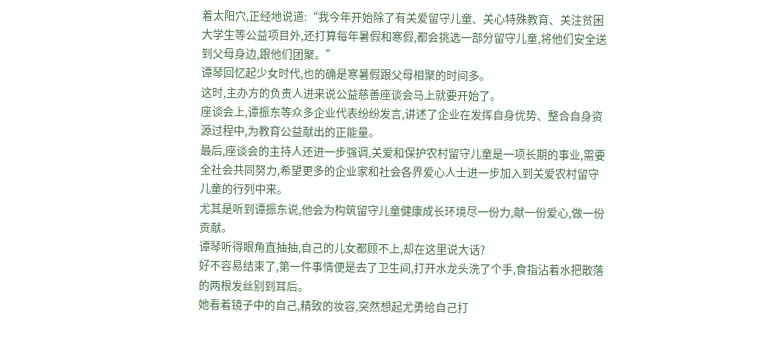着太阳穴,正经地说道:“我今年开始除了有关爱留守儿童、关心特殊教育、关注贫困大学生等公益项目外,还打算每年暑假和寒假,都会挑选一部分留守儿童,将他们安全送到父母身边,跟他们团聚。”
谭琴回忆起少女时代,也的确是寒暑假跟父母相聚的时间多。
这时,主办方的负责人进来说公益慈善座谈会马上就要开始了。
座谈会上,谭振东等众多企业代表纷纷发言,讲述了企业在发挥自身优势、整合自身资源过程中,为教育公益献出的正能量。
最后,座谈会的主持人还进一步强调,关爱和保护农村留守儿童是一项长期的事业,需要全社会共同努力,希望更多的企业家和社会各界爱心人士进一步加入到关爱农村留守儿童的行列中来。
尤其是听到谭振东说,他会为构筑留守儿童健康成长环境尽一份力,献一份爱心,做一份贡献。
谭琴听得眼角直抽抽,自己的儿女都顾不上,却在这里说大话?
好不容易结束了,第一件事情便是去了卫生间,打开水龙头洗了个手,食指沾着水把散落的两根发丝别到耳后。
她看着镜子中的自己,精致的妆容,突然想起尤勇给自己打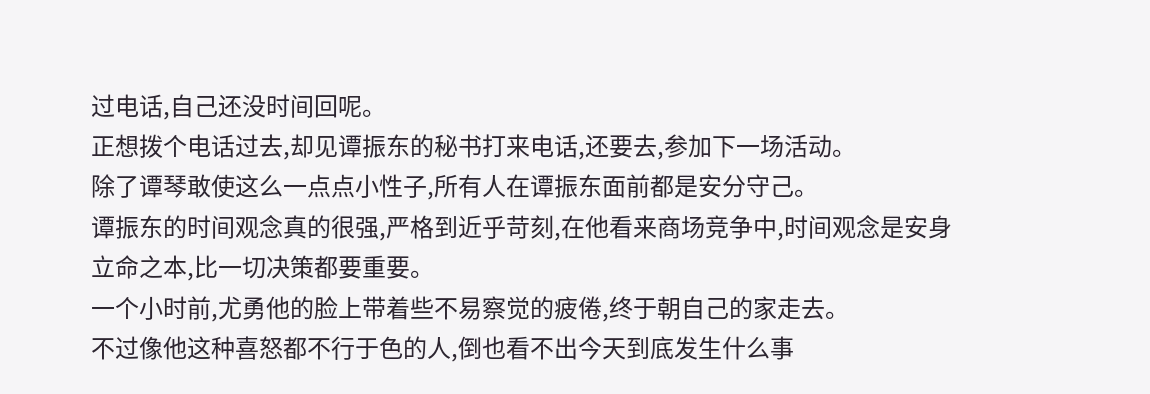过电话,自己还没时间回呢。
正想拨个电话过去,却见谭振东的秘书打来电话,还要去,参加下一场活动。
除了谭琴敢使这么一点点小性子,所有人在谭振东面前都是安分守己。
谭振东的时间观念真的很强,严格到近乎苛刻,在他看来商场竞争中,时间观念是安身立命之本,比一切决策都要重要。
一个小时前,尤勇他的脸上带着些不易察觉的疲倦,终于朝自己的家走去。
不过像他这种喜怒都不行于色的人,倒也看不出今天到底发生什么事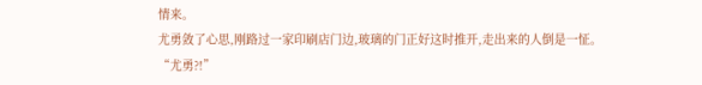情来。
尤勇敛了心思,刚路过一家印刷店门边,玻璃的门正好这时推开,走出来的人倒是一怔。
“尤勇?!”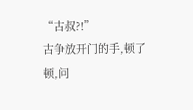“古叔?!”
古争放开门的手,顿了顿,问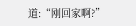道:“刚回家啊?”